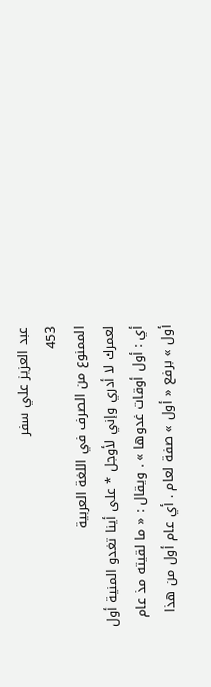عبد العزيز علي سفر
453
الممنوع من الصرف في اللغة العربية
لعمرك لا أدري وإني لأوجل * على أينا تغدو المنية أول أي : أول أوقات غدوها » . ويقال : « ما لقيته مذ عام أول » برفع « أول » صفة لعام . أي عام أول من هذا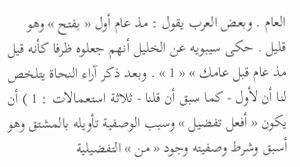العام . وبعض العرب يقول : مذ عام أول « بفتح » وهو قليل . حكى سيبويه عن الخليل أنهم جعلوه ظرفا كأنه قيل مذ عام قبل عامك » « 1 » . وبعد ذكر آراء النحاة يتلخص لنا أن لأول - كما سبق أن قلنا - ثلاثة استعمالات : 1 ) أن يكون « أفعل تفضيل » وسبب الوصفية تأويله بالمشتق وهو أسبق وشرط وصفيته وجود « من » التفضيلية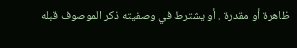ظاهرة أو مقدرة . أو يشترط في وصفيته ذكر الموصوف قبله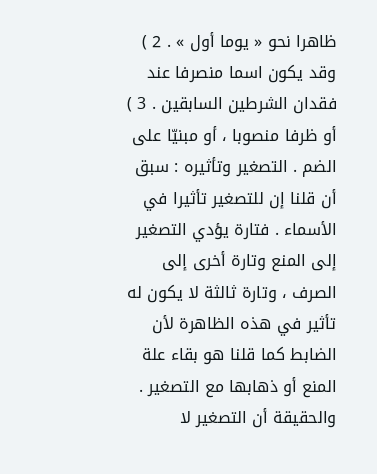ظاهرا نحو « يوما أول » . 2 ) وقد يكون اسما منصرفا عند فقدان الشرطين السابقين . 3 ) أو ظرفا منصوبا ، أو مبنيّا على الضم . التصغير وتأثيره : سبق أن قلنا إن للتصغير تأثيرا في الأسماء . فتارة يؤدي التصغير إلى المنع وتارة أخرى إلى الصرف ، وتارة ثالثة لا يكون له تأثير في هذه الظاهرة لأن الضابط كما قلنا هو بقاء علة المنع أو ذهابها مع التصغير . والحقيقة أن التصغير لا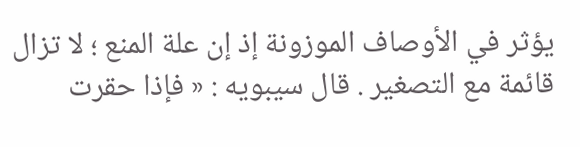يؤثر في الأوصاف الموزونة إذ إن علة المنع ؛ لا تزال قائمة مع التصغير . قال سيبويه : « فإذا حقرت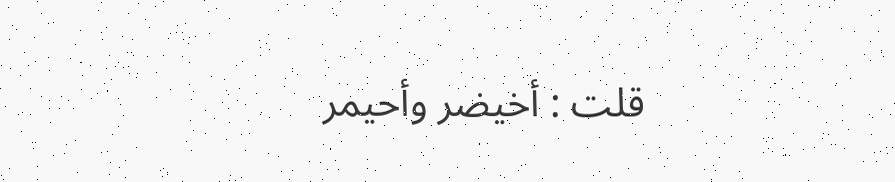قلت : أخيضر وأحيمر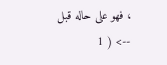، فهو على حاله قبل
--> ( 1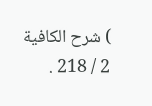) شرح الكافية 2 / 218 .